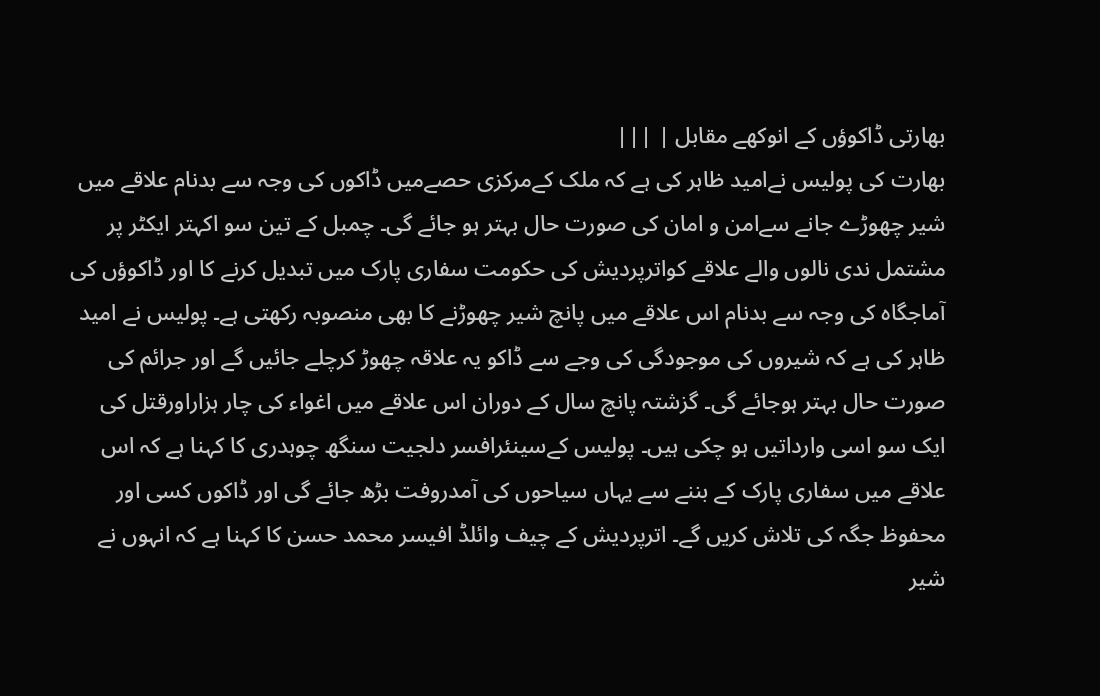بھارتی ڈاکوؤں کے انوکھے مقابل | |||
بھارت کی پولیس نےامید ظاہر کی ہے کہ ملک کےمرکزی حصےمیں ڈاکوں کی وجہ سے بدنام علاقے میں شیر چھوڑے جانے سےامن و امان کی صورت حال بہتر ہو جائے گی۔ چمبل کے تین سو اکہتر ایکٹر پر مشتمل ندی نالوں والے علاقے کواترپردیش کی حکومت سفاری پارک میں تبدیل کرنے کا اور ڈاکوؤں کی آماجگاہ کی وجہ سے بدنام اس علاقے میں پانچ شیر چھوڑنے کا بھی منصوبہ رکھتی ہے۔ پولیس نے امید ظاہر کی ہے کہ شیروں کی موجودگی کی وجے سے ڈاکو یہ علاقہ چھوڑ کرچلے جائیں گے اور جرائم کی صورت حال بہتر ہوجائے گی۔ گزشتہ پانچ سال کے دوران اس علاقے میں اغواء کی چار ہزاراورقتل کی ایک سو اسی وارداتیں ہو چکی ہیں۔ پولیس کےسینئرافسر دلجیت سنگھ چوہدری کا کہنا ہے کہ اس علاقے میں سفاری پارک کے بننے سے یہاں سیاحوں کی آمدروفت بڑھ جائے گی اور ڈاکوں کسی اور محفوظ جگہ کی تلاش کریں گے۔ اترپردیش کے چیف وائلڈ افیسر محمد حسن کا کہنا ہے کہ انہوں نے شیر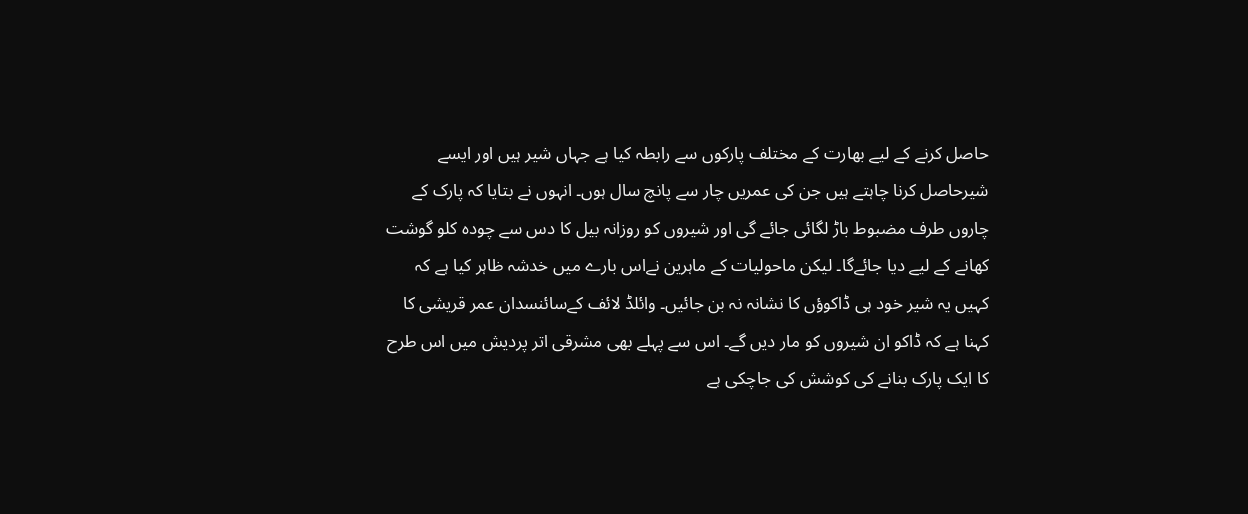حاصل کرنے کے لیے بھارت کے مختلف پارکوں سے رابطہ کیا ہے جہاں شیر ہیں اور ایسے شیرحاصل کرنا چاہتے ہیں جن کی عمریں چار سے پانچ سال ہوں۔ انہوں نے بتایا کہ پارک کے چاروں طرف مضبوط باڑ لگائی جائے گی اور شیروں کو روزانہ بیل کا دس سے چودہ کلو گوشت کھانے کے لیے دیا جائےگا۔ لیکن ماحولیات کے ماہرین نےاس بارے میں خدشہ ظاہر کیا ہے کہ کہیں یہ شیر خود ہی ڈاکوؤں کا نشانہ نہ بن جائیں۔ وائلڈ لائف کےسائنسدان عمر قریشی کا کہنا ہے کہ ڈاکو ان شیروں کو مار دیں گے۔ اس سے پہلے بھی مشرقی اتر پردیش میں اس طرح کا ایک پارک بنانے کی کوشش کی جاچکی ہے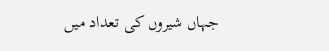جہاں شیروں کی تعداد میں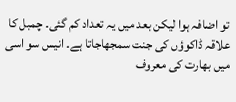تو اضافہ ہوا لیکن بعد میں یہ تعداد کم گئی۔ چمبل کا علاقہ ڈاکوؤں کی جنت سمجھاجاتا ہے۔ انیس سو اسی میں بھارت کی معروف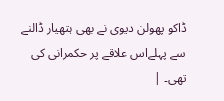ڈاکو پھولن دیوی نے بھی ہتھیار ڈالنے سے پہلےاس علاقے پر حکمرانی کی تھی۔ |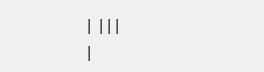| |||
|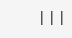|||